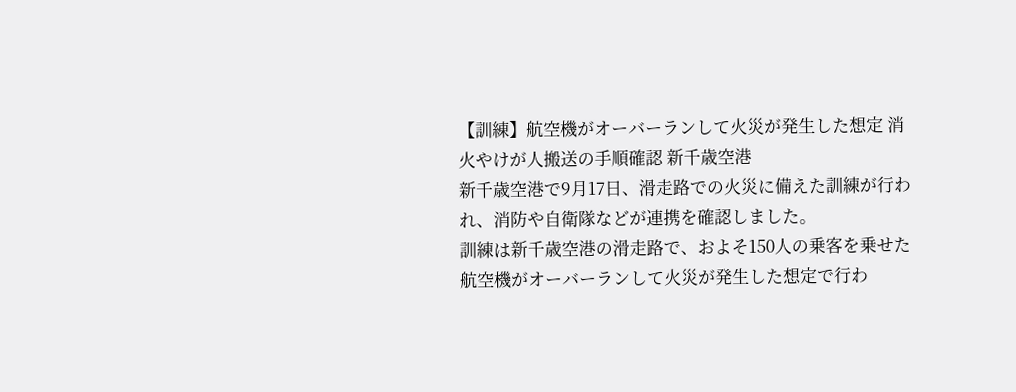【訓練】航空機がオーバーランして火災が発生した想定 消火やけが人搬送の手順確認 新千歳空港
新千歳空港で9月17日、滑走路での火災に備えた訓練が行われ、消防や自衛隊などが連携を確認しました。
訓練は新千歳空港の滑走路で、およそ150人の乗客を乗せた航空機がオーバーランして火災が発生した想定で行わ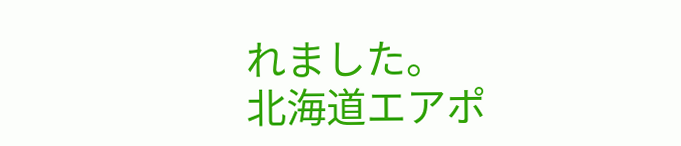れました。
北海道エアポ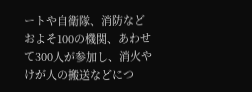ートや自衛隊、消防などおよそ100の機関、あわせて300人が参加し、消火やけが人の搬送などにつ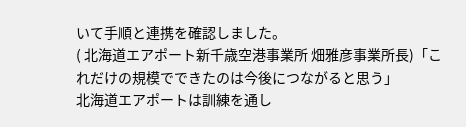いて手順と連携を確認しました。
( 北海道エアポート新千歳空港事業所 畑雅彦事業所長)「これだけの規模でできたのは今後につながると思う」
北海道エアポートは訓練を通し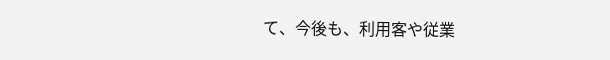て、今後も、利用客や従業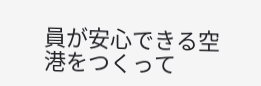員が安心できる空港をつくって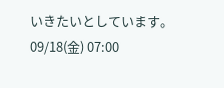いきたいとしています。
09/18(金) 07:00